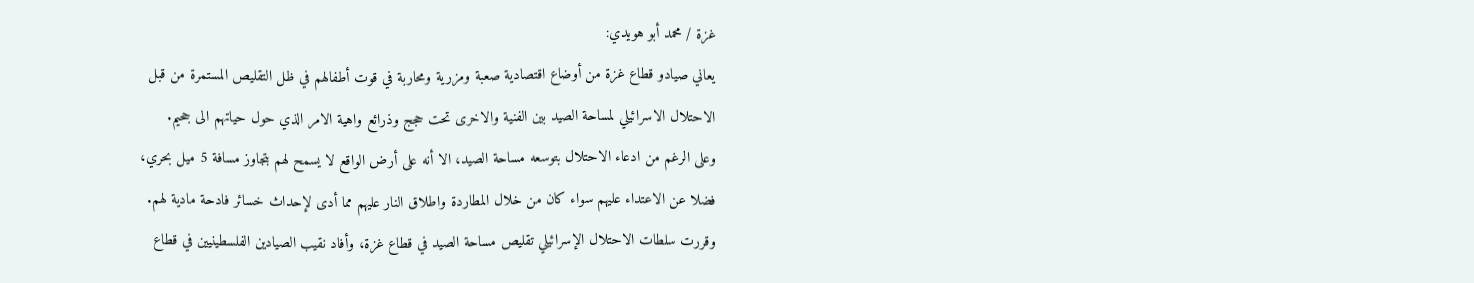غزة / محمد أبو هويدي:
يعاني صيادو قطاع غزة من أوضاع اقتصادية صعبة ومزرية ومحاربة في قوت أطفالهم في ظل التقليص المستمرة من قبل الاحتلال الاسرائيلي لمساحة الصيد بين الفنية والاخرى تحت حجج وذرائع واهية الامر الذي حول حياتهم الى جحيم.
وعلى الرغم من ادعاء الاحتلال بتوسعه مساحة الصيد، الا أنه على أرض الواقع لا يسمح لهم بتجاوز مسافة 5 ميل بحري، فضلا عن الاعتداء عليهم سواء كان من خلال المطاردة واطلاق النار عليهم مما أدى لإحداث خسائر فادحة مادية لهم.
وقررت سلطات الاحتلال الإسرائيلي تقليص مساحة الصيد في قطاع غزة، وأفاد نقيب الصيادين الفلسطينيين في قطاع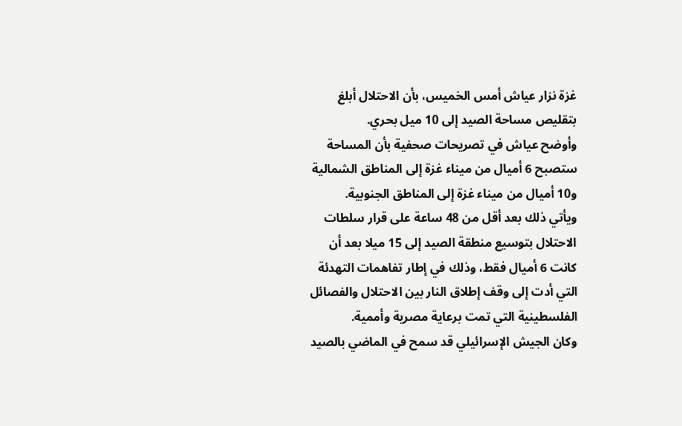غزة نزار عياش أمس الخميس، بأن الاحتلال أبلغ بتقليص مساحة الصيد إلى 10 ميل بحري.
وأوضح عياش في تصريحات صحفية بأن المساحة ستصبح 6 أميال من ميناء غزة إلى المناطق الشمالية و10 أميال من ميناء غزة إلى المناطق الجنوبية.
ويأتي ذلك بعد أقل من 48 ساعة على قرار سلطات الاحتلال بتوسيع منطقة الصيد إلى 15 ميلا بعد أن كانت 6 أميال فقط، وذلك في إطار تفاهمات التهدئة التي أدت إلى وقف إطلاق النار بين الاحتلال والفصائل الفلسطينية التي تمت برعاية مصرية وأممية.
وكان الجيش الإسرائيلي قد سمح في الماضي بالصيد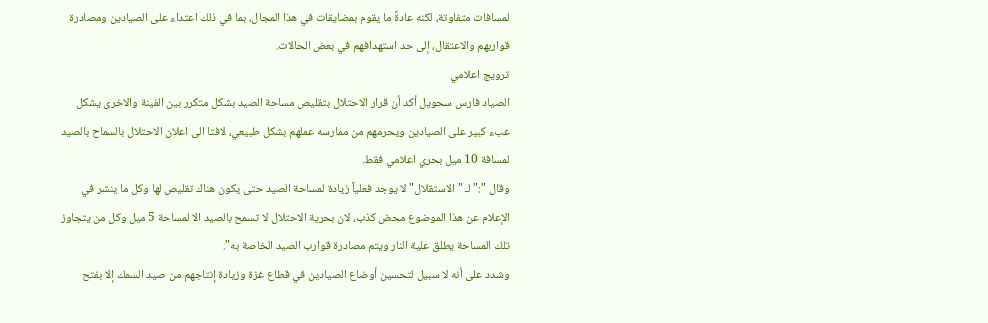لمسافات متفاوتة، لكنه عادةً ما يقوم بمضايقات في هذا المجال، بما في ذلك اعتداء على الصيادين ومصادرة قواربهم والاعتقال، إلى حد استهدافهم في بعض الحالات.
ترويج اعلامي
الصياد فارس سحويل أكد أن قرار الاحتلال بتقليص مساحة الصيد بشكل متكرر بين الفينة والاخرى يشكل عبء كبير على الصيادين ويحرمهم من ممارسه عملهم بشكل طبيعي، لافتا الى اعلان الاحتلال بالسماح بالصيد لمسافة 10 ميل بحري اعلامي فقط.
وقال ":"لـ "الاستقلال" لا يوجد فعلياً زيادة لمساحة الصيد حتى يكون هناك تقليص لها وكل ما ينشر في الإعلام عن هذا الموضوع محض كذب، لان بحرية الاحتلال لا تسمح بالصيد الا لمساحة 5 ميل وكل من يتجاوز تلك المساحة يطلق علية النار ويتم مصادرة قوارب الصيد الخاصة به".
وشدد على أنه لا سبيل لتحسين أوضاع الصيادين في قطاع غزة وزيادة إنتاجهم من صيد السمك إلا بفتح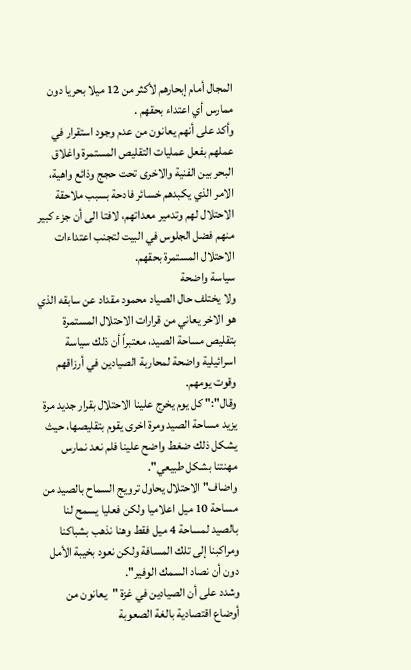المجال أمام إبحارهم لأكثر من 12 ميلا بحريا دون ممارس أي اعتداء بحقهم .
وأكد على أنهم يعانون من عدم وجود استقرار في عملهم بفعل عمليات التقليص المستمرة واغلاق البحر بين الفنية والاخرى تحت حجج وذائع واهية، الامر الذي يكبدهم خسائر فادحة بسبب ملاحقة الاحتلال لهم وتدمير معداتهم، لافتا الى أن جزء كبير منهم فضل الجلوس في البيت لتجنب اعتداءات الاحتلال المستمرة بحقهم.
سياسة واضحة
ولا يختلف حال الصياد محمود مقداد عن سابقه الذي هو الاخر يعاني من قرارات الاحتلال المستمرة بتقليص مساحة الصيد، معتبراً أن ذلك سياسة اسرائيلية واضحة لمحاربة الصيادين في أرزاقهم وقوت يومهم.
وقال":" كل يوم يخرج علينا الاحتلال بقرار جديد مرة يزيد مساحة الصيد ومرة اخرى يقوم بتقليصها، حيث يشكل ذلك ضغط واضح علينا فلم نعد نمارس مهنتنا بشكل طبيعي".
واضاف" الاحتلال يحاول ترويج السماح بالصيد من مساحة 10 ميل اعلاميا ولكن فعليا يسمح لنا بالصيد لمساحة 4 ميل فقط وهنا نذهب بشباكنا ومراكبنا إلى تلك المسافة ولكن نعود بخيبة الأمل دون أن نصاد السمك الوفير".
وشدد على أن الصيادين في غزة "يعانون من أوضاع اقتصادية بالغة الصعوبة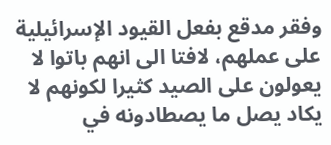وفقر مدقع بفعل القيود الإسرائيلية على عملهم، لافتا الى انهم باتوا لا يعولون على الصيد كثيرا لكونهم لا يكاد يصل ما يصطادونه في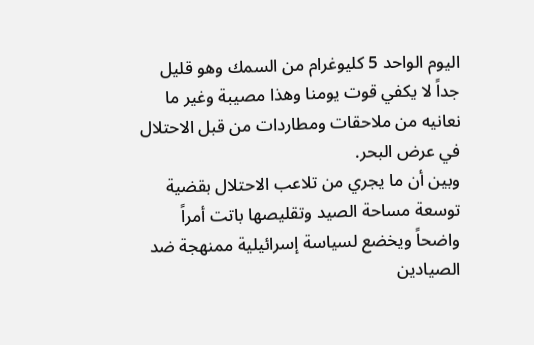اليوم الواحد 5 كليوغرام من السمك وهو قليل جداً لا يكفي قوت يومنا وهذا مصيبة وغير ما نعانيه من ملاحقات ومطاردات من قبل الاحتلال في عرض البحر.
وبين أن ما يجري من تلاعب الاحتلال بقضية توسعة مساحة الصيد وتقليصها باتت أمراً واضحاً ويخضع لسياسة إسرائيلية ممنهجة ضد الصيادين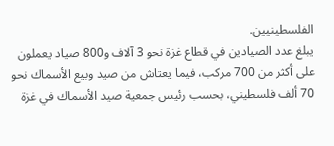الفلسطينيين.
يبلغ عدد الصيادين في قطاع غزة نحو 3 آلاف و800 صياد يعملون على أكثر من 700 مركب، فيما يعتاش من صيد وبيع الأسماك نحو 70 ألف فلسطيني، بحسب رئيس جمعية صيد الأسماك في غزة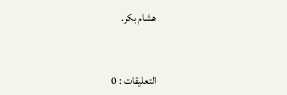هشام بكر.


التعليقات : 0